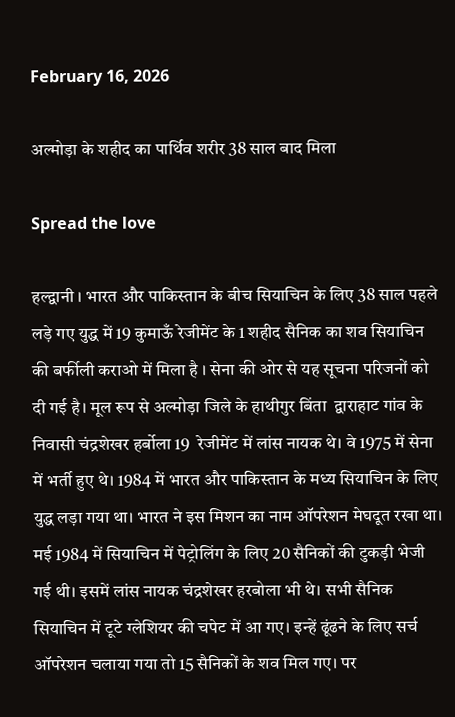February 16, 2026

अल्मोड़ा के शहीद का पार्थिव शरीर 38 साल बाद मिला

Spread the love

हल्द्वानी । भारत और पाकिस्तान के बीच सियाचिन के लिए 38 साल पहले लड़े गए युद्ध में 19 कुमाऊँ रेजीमेंट के 1 शहीद सैनिक का शव सियाचिन की बर्फीली कराओ में मिला है । सेना की ओर से यह सूचना परिजनों को दी गई है। मूल रूप से अल्मोड़ा जिले के हाथीगुर बिंता  द्वाराहाट गांव के निवासी चंद्रशेखर हर्बोला 19  रेजीमेंट में लांस नायक थे। वे 1975 में सेना में भर्ती हुए थे। 1984 में भारत और पाकिस्तान के मध्य सियाचिन के लिए युद्ध लड़ा गया था। भारत ने इस मिशन का नाम ऑपरेशन मेघदूत रखा था। मई 1984 में सियाचिन में पेट्रोलिंग के लिए 20 सैनिकों की टुकड़ी भेजी गई थी। इसमें लांस नायक चंद्रशेखर हरबोला भी थे। सभी सैनिक सियाचिन में टूटे ग्लेशियर की चपेट में आ गए। इन्हें ढूंढने के लिए सर्च ऑपरेशन चलाया गया तो 15 सैनिकों के शव मिल गए। पर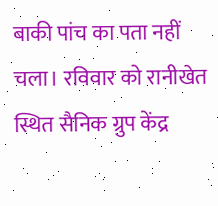बाकी पांच का पता नहीं चला। रविवार को रानीखेत स्थित सैनिक ग्रुप केंद्र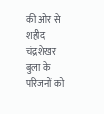की ओर से शहीद चंद्रशेखर बुला के परिजनों को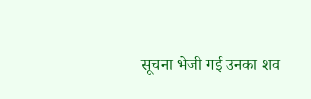सूचना भेजी गई उनका शव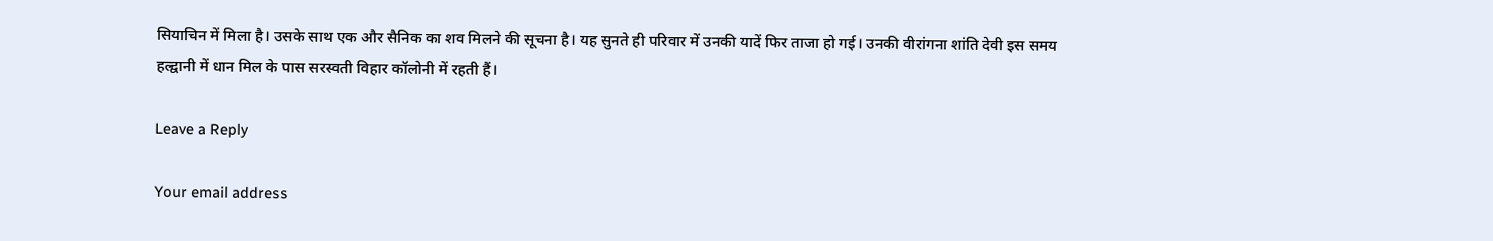सियाचिन में मिला है। उसके साथ एक और सैनिक का शव मिलने की सूचना है। यह सुनते ही परिवार में उनकी यादें फिर ताजा हो गई। उनकी वीरांगना शांति देवी इस समय हल्द्वानी में धान मिल के पास सरस्वती विहार कॉलोनी में रहती हैं।

Leave a Reply

Your email address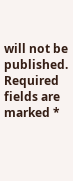will not be published. Required fields are marked *